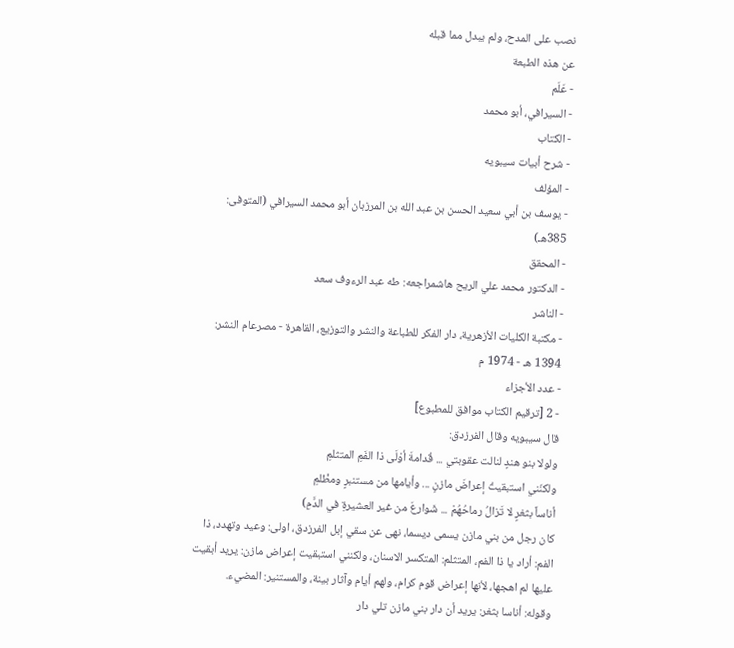نصب على المدح، ولم يبدل مما قبله
عن هذه الطبعة
- عَلَم
- السيرافي، أبو محمد
- الكتاب
- شرح أبيات سيبويه
- المؤلف
- يوسف بن أبي سعيد الحسن بن عبد الله بن المرزبان أبو محمد السيرافي (المتوفى: 385هـ)
- المحقق
- الدكتور محمد علي الريح هاشمراجعه: طه عبد الرءوف سعد
- الناشر
- مكتبة الكليات الأزهرية، دار الفكر للطباعة والنشر والتوزيع، القاهرة - مصرعام النشر: 1394 هـ - 1974 م
- عدد الأجزاء
- 2 [ترقيم الكتاب موافق للمطبوع]
قال سيبويه وقال الفرزدق:
ولولا بنو هندٍ لنالت عقوبتي ... قُدامةَ أوْلَى ذا الفَمِ المتثلمِ
ولكنّني استبقيتُ إعراضَ مازنٍ ... وأيامها من مستنبرٍ ومظْلمِ
أناساً بثغرٍ لا تَزالُ رماحُهُمْ ... شَوارعَ من غير العشيرةِ في الدَّمِ)
كان رجل من بني مازن يسمى ديسما، نهى عن سقي إبل الفرزدق، اولى: وعيد وتهدد، ذا الفم: أراد يا ذا الفم، المتثلم: المتكسر الاسنان، ولكنني استبقيت إعراض مازن: يريد أبقيت عليها لم اهجها، لأنها إعراض قوم كرام، ولهم أيام وآثار بينة، والمستنير: المضيء.
وقوله: أناسا بثغر: يريد أن دار بني مازن تلي دار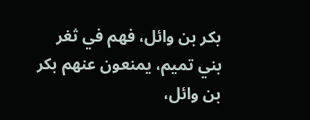بكر بن وائل، فهم في ثغر بني تميم، يمنعون عنهم بكر بن وائل،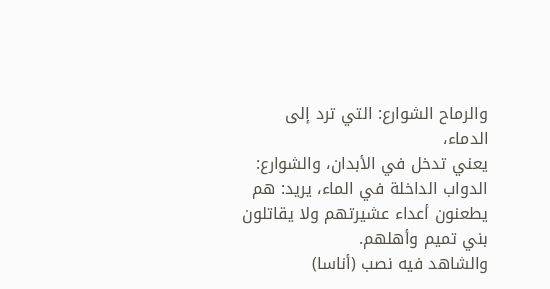والرماح الشوارع: التي ترد إلى الدماء،
يعني تدخل في الأبدان، والشوارع: الدواب الداخلة في الماء، يريد: هم يطعنون أعداء عشيرتهم ولا يقاتلون بني تميم وأهلهم.
والشاهد فيه نصب (أناسا)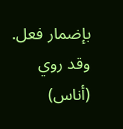بإضمار فعل.
وقد روي (أناس)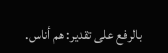بالرفع على تقدير: هم أناس.